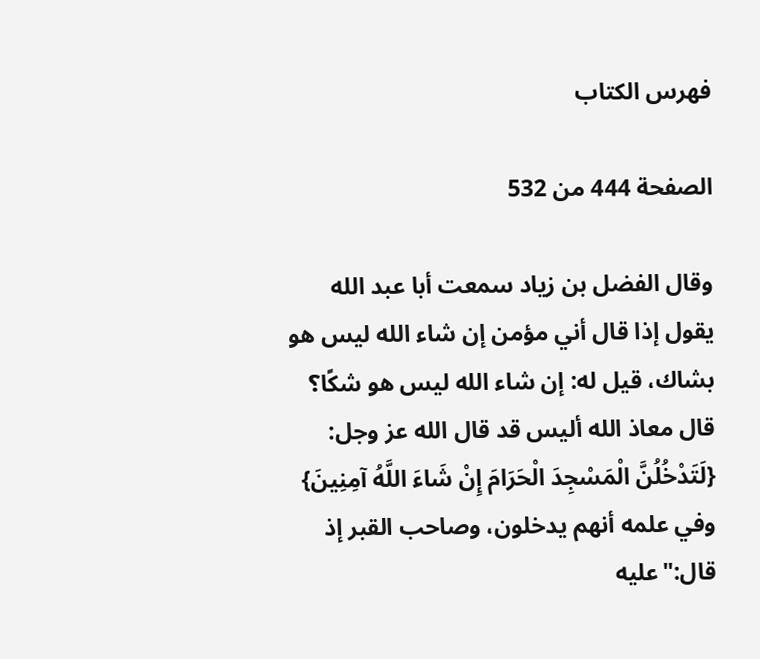فهرس الكتاب

الصفحة 444 من 532

وقال الفضل بن زياد سمعت أبا عبد الله يقول إذا قال أني مؤمن إن شاء الله ليس هو بشاك، قيل له: إن شاء الله ليس هو شكًا؟ قال معاذ الله أليس قد قال الله عز وجل: {لَتَدْخُلُنَّ الْمَسْجِدَ الْحَرَامَ إِنْ شَاءَ اللَّهُ آمِنِينَ} وفي علمه أنهم يدخلون، وصاحب القبر إذ قال:"عليه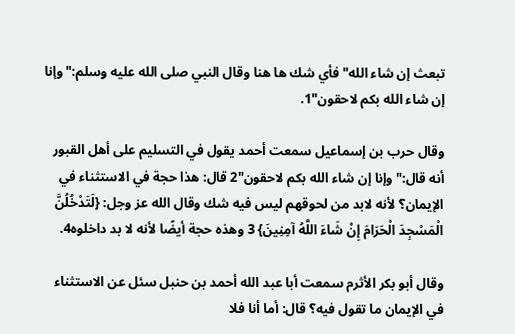تبعث إن شاء الله"فأي شك ها هنا وقال النبي صلى الله عليه وسلم:"وإنا إن شاء الله بكم لاحقون"1.

وقال حرب بن إسماعيل سمعت أحمد يقول في التسليم على أهل القبور أنه قال:"وإنا إن شاء الله بكم لاحقون"2 قال: هذا حجة في الاستثناء في الإيمان؟ لأنه لابد من لحوقهم ليس فيه شك وقال الله عز وجل: {لَتَدْخُلُنَّ الْمَسْجِدَ الْحَرَامَ إِنْ شَاءَ اللَّهُ آمِنِينَ} 3 وهذه حجة أيضًا لأنه لا بد داخلوه4.

وقال أبو بكر الأثرم سمعت أبا عبد الله أحمد بن حنبل سئل عن الاستثناء في الإيمان ما تقول فيه؟ قال: أما أنا فلا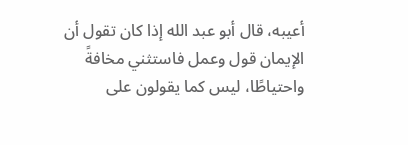أعيبه، قال أبو عبد الله إذا كان تقول أن الإيمان قول وعمل فاستثني مخافةً واحتياطًا، ليس كما يقولون على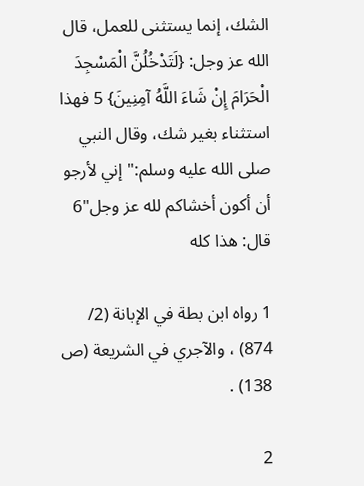الشك، إنما يستثنى للعمل، قال الله عز وجل: {لَتَدْخُلُنَّ الْمَسْجِدَ الْحَرَامَ إِنْ شَاءَ اللَّهُ آمِنِينَ} 5 فهذا استثناء بغير شك، وقال النبي صلى الله عليه وسلم:"إني لأرجو أن أكون أخشاكم لله عز وجل"6 قال: هذا كله

1 رواه ابن بطة في الإبانة (2/ 874) ، والآجري في الشريعة (ص 138) .

2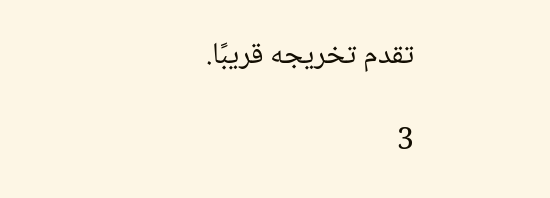تقدم تخريجه قريبًا.

3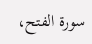سورة الفتح،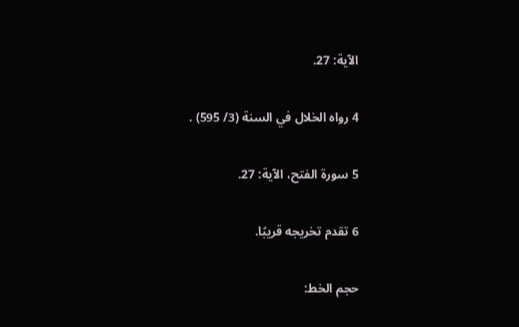الآية: 27.

4 رواه الخلال في السنة (3/ 595) .

5 سورة الفتح، الآية: 27.

6 تقدم تخريجه قريبًا.

حجم الخط: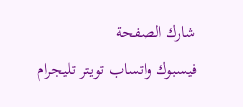شارك الصفحة
فيسبوك واتساب تويتر تليجرام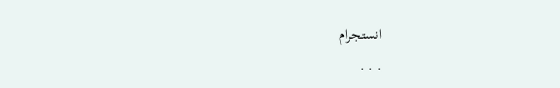انستجرام
. . .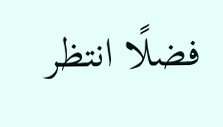فضلًا انتظر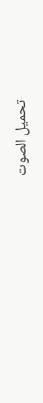تحميل الصوت